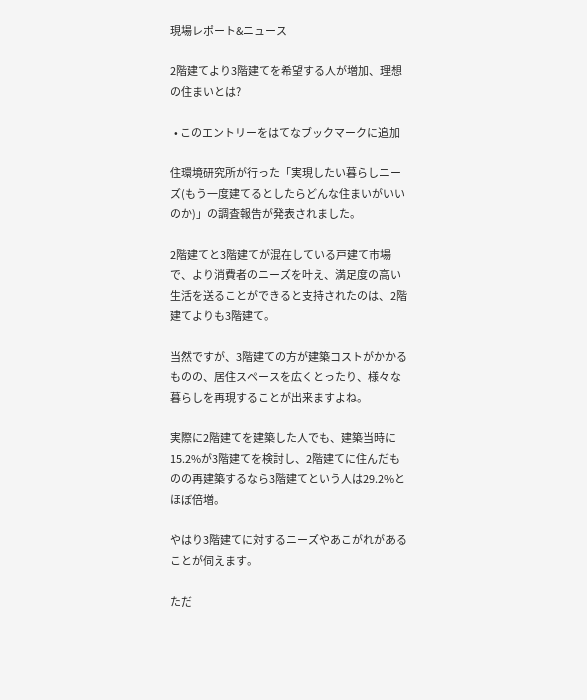現場レポート&ニュース

2階建てより3階建てを希望する人が増加、理想の住まいとは?

  • このエントリーをはてなブックマークに追加

住環境研究所が行った「実現したい暮らしニーズ(もう一度建てるとしたらどんな住まいがいいのか)」の調査報告が発表されました。

2階建てと3階建てが混在している戸建て市場で、より消費者のニーズを叶え、満足度の高い生活を送ることができると支持されたのは、2階建てよりも3階建て。

当然ですが、3階建ての方が建築コストがかかるものの、居住スペースを広くとったり、様々な暮らしを再現することが出来ますよね。

実際に2階建てを建築した人でも、建築当時に15.2%が3階建てを検討し、2階建てに住んだものの再建築するなら3階建てという人は29.2%とほぼ倍増。

やはり3階建てに対するニーズやあこがれがあることが伺えます。

ただ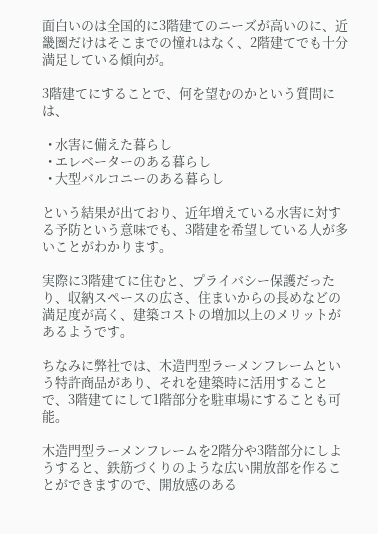面白いのは全国的に3階建てのニーズが高いのに、近畿圏だけはそこまでの憧れはなく、2階建てでも十分満足している傾向が。

3階建てにすることで、何を望むのかという質問には、

  • 水害に備えた暮らし
  • エレベーターのある暮らし
  • 大型バルコニーのある暮らし

という結果が出ており、近年増えている水害に対する予防という意味でも、3階建を希望している人が多いことがわかります。

実際に3階建てに住むと、プライバシー保護だったり、収納スペースの広さ、住まいからの長めなどの満足度が高く、建築コストの増加以上のメリットがあるようです。

ちなみに弊社では、木造門型ラーメンフレームという特許商品があり、それを建築時に活用することで、3階建てにして1階部分を駐車場にすることも可能。

木造門型ラーメンフレームを2階分や3階部分にしようすると、鉄筋づくりのような広い開放部を作ることができますので、開放感のある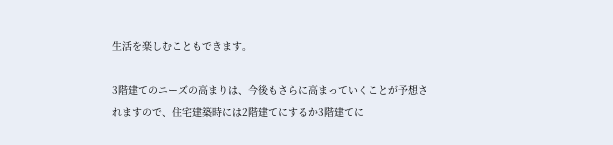生活を楽しむこともできます。

3階建てのニーズの高まりは、今後もさらに高まっていくことが予想されますので、住宅建築時には2階建てにするか3階建てに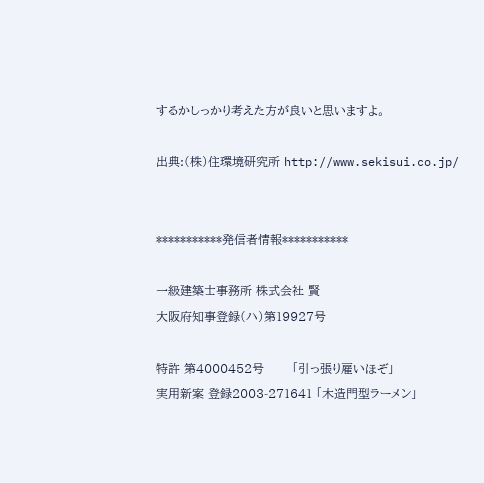するかしっかり考えた方が良いと思いますよ。

出典:(株)住環境研究所 http://www.sekisui.co.jp/


***********発信者情報***********

一級建築士事務所 株式会社 賢
大阪府知事登録(ハ)第19927号

特許 第4000452号       「引っ張り雇いほぞ」
実用新案 登録2003-271641 「木造門型ラーメン」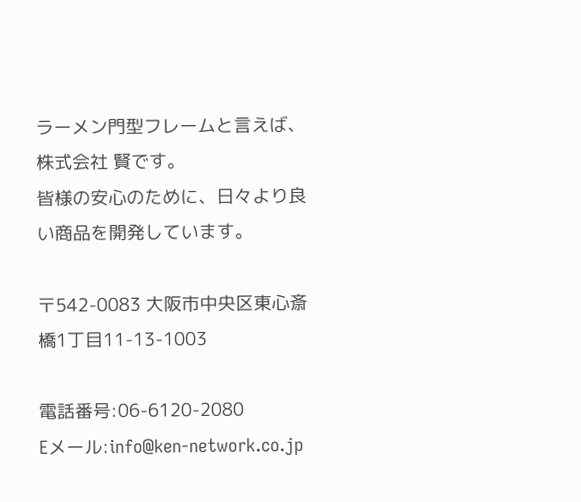ラーメン門型フレームと言えば、株式会社 賢です。
皆様の安心のために、日々より良い商品を開発しています。

〒542-0083 大阪市中央区東心斎橋1丁目11-13-1003

電話番号:06-6120-2080
Eメール:info@ken-network.co.jp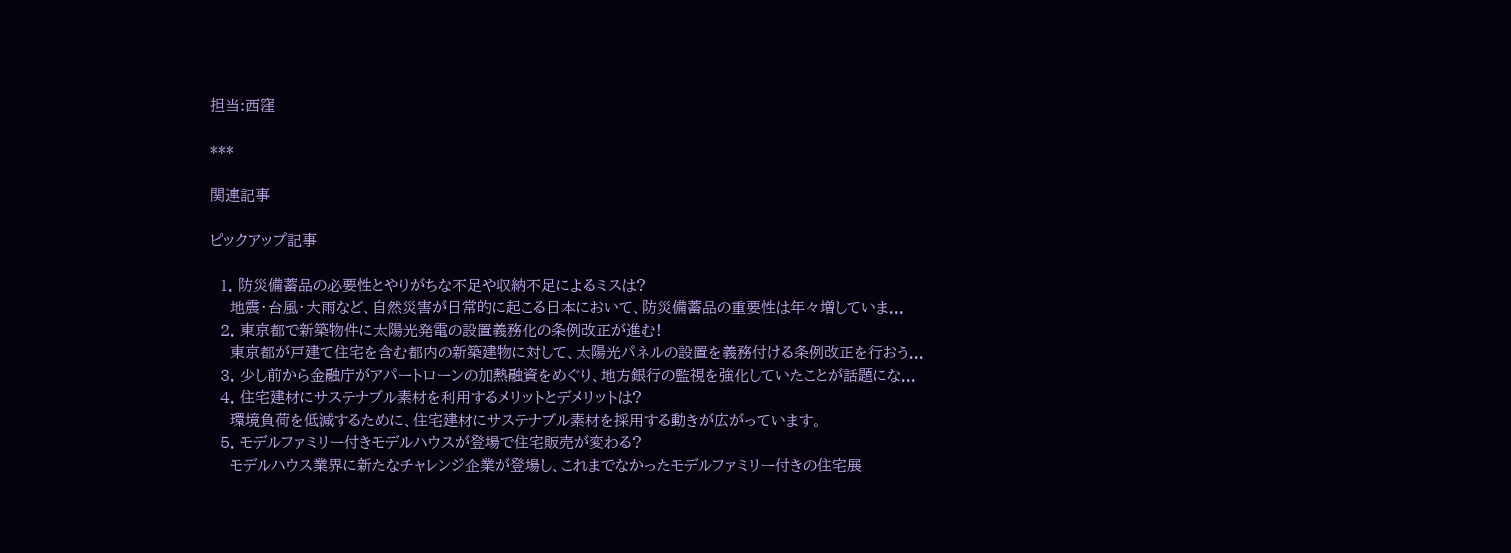担当:西窪

***

関連記事

ピックアップ記事

  1. 防災備蓄品の必要性とやりがちな不足や収納不足によるミスは?
    地震・台風・大雨など、自然災害が日常的に起こる日本において、防災備蓄品の重要性は年々増していま...
  2. 東京都で新築物件に太陽光発電の設置義務化の条例改正が進む!
    東京都が戸建て住宅を含む都内の新築建物に対して、太陽光パネルの設置を義務付ける条例改正を行おう...
  3. 少し前から金融庁がアパートローンの加熱融資をめぐり、地方銀行の監視を強化していたことが話題にな...
  4. 住宅建材にサステナブル素材を利用するメリットとデメリットは?
    環境負荷を低減するために、住宅建材にサステナブル素材を採用する動きが広がっています。
  5. モデルファミリー付きモデルハウスが登場で住宅販売が変わる?
    モデルハウス業界に新たなチャレンジ企業が登場し、これまでなかったモデルファミリー付きの住宅展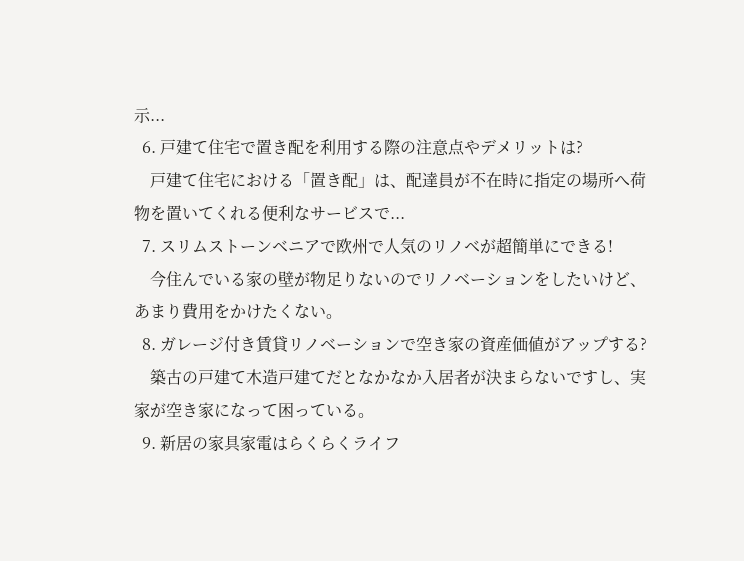示...
  6. 戸建て住宅で置き配を利用する際の注意点やデメリットは?
    戸建て住宅における「置き配」は、配達員が不在時に指定の場所へ荷物を置いてくれる便利なサービスで...
  7. スリムストーンベニアで欧州で人気のリノベが超簡単にできる!
    今住んでいる家の壁が物足りないのでリノベーションをしたいけど、あまり費用をかけたくない。
  8. ガレージ付き賃貸リノベーションで空き家の資産価値がアップする?
    築古の戸建て木造戸建てだとなかなか入居者が決まらないですし、実家が空き家になって困っている。
  9. 新居の家具家電はらくらくライフ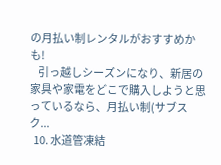の月払い制レンタルがおすすめかも!
    引っ越しシーズンになり、新居の家具や家電をどこで購入しようと思っているなら、月払い制(サブスク...
  10. 水道管凍結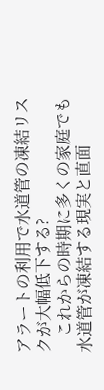アラートの利用で水道管の凍結リスクが大幅低下する?
    これからの時期に多くの家庭でも水道管が凍結する現実と直面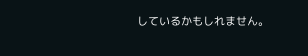しているかもしれません。